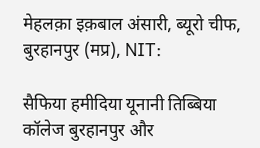मेहलक़ा इक़बाल अंसारी, ब्यूरो चीफ, बुरहानपुर (मप्र), NIT:

सैफिया हमीदिया यूनानी तिब्बिया कॉलेज बुरहानपुर और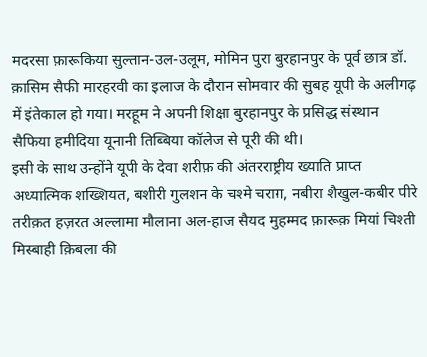मदरसा फ़ारूकिया सुल्तान-उल-उलूम, मोमिन पुरा बुरहानपुर के पूर्व छात्र डॉ. क़ासिम सैफी मारहरवी का इलाज के दौरान सोमवार की सुबह यूपी के अलीगढ़ में इंतेकाल हो गया। मरहूम ने अपनी शिक्षा बुरहानपुर के प्रसिद्ध संस्थान सैफिया हमीदिया यूनानी तिब्बिया कॉलेज से पूरी की थी।
इसी के साथ उन्होंने यूपी के देवा शरीफ़ की अंतरराष्ट्रीय ख्याति प्राप्त अध्यात्मिक शख्शियत, बशीरी गुलशन के चश्मे चराग़, नबीरा शैखुल-कबीर पीरे तरीक़त हज़रत अल्लामा मौलाना अल-हाज सैयद मुहम्मद फ़ारूक़ मियां चिश्ती मिस्बाही क़िबला की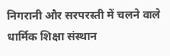निगरानी और सरपरस्ती में चलने वाले धार्मिक शिक्षा संस्थान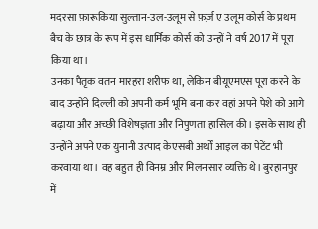मदरसा फ़ारूकिया सुल्तान-उल-उलूम से फ़र्ज़ ए उलूम कोर्स के प्रथम बैच के छात्र के रूप में इस धार्मिक कोर्स को उन्हों ने वर्ष 2017 में पूरा किया था।
उनका पैतृक वतन मारहरा शरीफ था, लेकिन बीयूएमएस पूरा करने के बाद उन्होंने दिल्ली को अपनी कर्म भूमि बना कर वहां अपने पेशे को आगे बढ़ाया और अच्छी विशेषज्ञता और निपुणता हासिल की। इसके साथ ही उन्होंने अपने एक युनानी उत्पाद केएसबी अर्थों आइल का पेटेंट भी करवाया था। वह बहुत ही विनम्र और मिलनसार व्यक्ति थे। बुरहानपुर में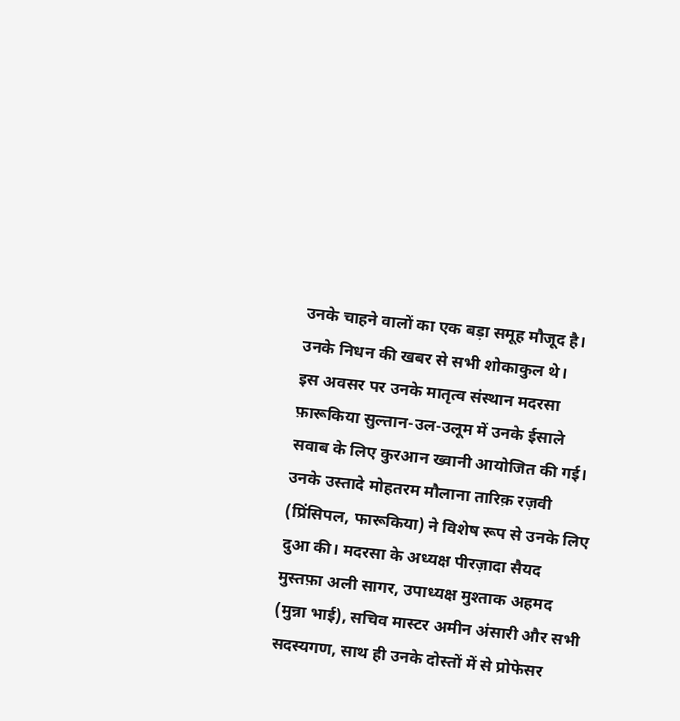उनके चाहने वालों का एक बड़ा समूह मौजूद है। उनके निधन की खबर से सभी शोकाकुल थे।
इस अवसर पर उनके मातृत्व संस्थान मदरसा फ़ारूकिया सुल्तान-उल-उलूम में उनके ईसाले सवाब के लिए कुरआन ख्वानी आयोजित की गई। उनके उस्तादे मोहतरम मौलाना तारिक़ रज़वी (प्रिंसिपल, फारूकिया) ने विशेष रूप से उनके लिए दुआ की। मदरसा के अध्यक्ष पीरज़ादा सैयद मुस्तफ़ा अली सागर, उपाध्यक्ष मुश्ताक अहमद (मुन्ना भाई), सचिव मास्टर अमीन अंसारी और सभी सदस्यगण, साथ ही उनके दोस्तों में से प्रोफेसर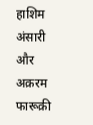हाशिम अंसारी और अक़रम फारूक़ी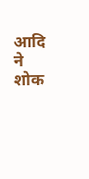आदि ने शोक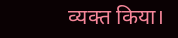व्यक्त किया।